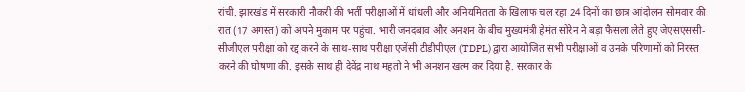रांची. झारखंड में सरकारी नौकरी की भर्ती परीक्षाओं में धांधली और अनियमितता के खिलाफ चल रहा 24 दिनों का छात्र आंदोलन सोमवार की रात (17 अगस्त) को अपने मुकाम पर पहुंचा. भारी जनदबाव और अनशन के बीच मुख्यमंत्री हेमंत सोरेन ने बड़ा फैसला लेते हुए जेएसएससी-सीजीएल परीक्षा को रद्द करने के साथ-साथ परीक्षा एजेंसी टीडीपीएल (TDPL) द्वारा आयोजित सभी परीक्षाओं व उनके परिणामों को निरस्त करने की घोषणा की. इसके साथ ही देवेंद्र नाथ महतो ने भी अनशन खत्म कर दिया है. सरकार के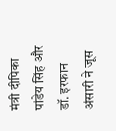मंत्री दीपिका पांडेय सिंह और डॉ. इरफान अंसारी ने जूस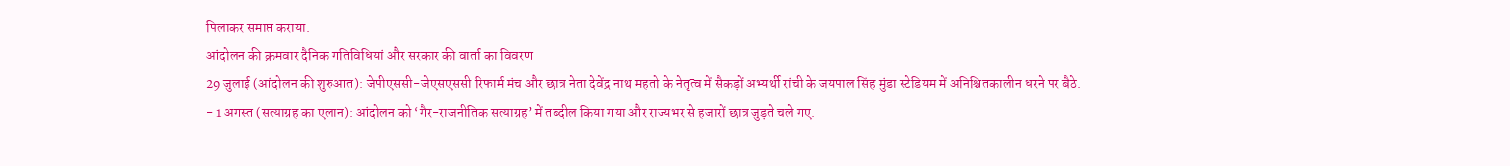पिलाकर समाप्त कराया.
आंदोलन की क्रमवार दैनिक गतिविधियां और सरकार की वार्ता का विवरण
29 जुलाई (आंदोलन की शुरुआत): जेपीएससी-जेएसएससी रिफार्म मंच और छात्र नेता देवेंद्र नाथ महतो के नेतृत्व में सैकड़ों अभ्यर्थी रांची के जयपाल सिंह मुंडा स्टेडियम में अनिश्चितकालीन धरने पर बैठे.
- 1 अगस्त (सत्याग्रह का एलान): आंदोलन को ‘गैर-राजनीतिक सत्याग्रह’ में तब्दील किया गया और राज्यभर से हजारों छात्र जुड़ते चले गए.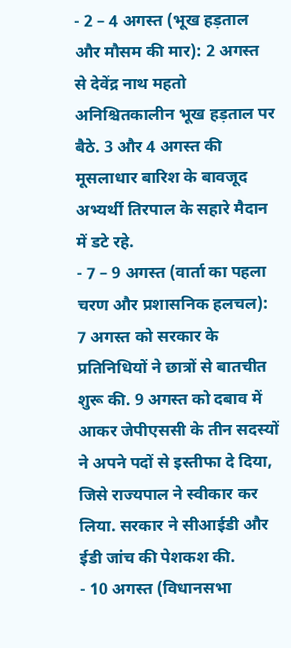- 2 – 4 अगस्त (भूख हड़ताल और मौसम की मार): 2 अगस्त से देवेंद्र नाथ महतो अनिश्चितकालीन भूख हड़ताल पर बैठे. 3 और 4 अगस्त की मूसलाधार बारिश के बावजूद अभ्यर्थी तिरपाल के सहारे मैदान में डटे रहे.
- 7 – 9 अगस्त (वार्ता का पहला चरण और प्रशासनिक हलचल): 7 अगस्त को सरकार के प्रतिनिधियों ने छात्रों से बातचीत शुरू की. 9 अगस्त को दबाव में आकर जेपीएससी के तीन सदस्यों ने अपने पदों से इस्तीफा दे दिया, जिसे राज्यपाल ने स्वीकार कर लिया. सरकार ने सीआईडी और ईडी जांच की पेशकश की.
- 10 अगस्त (विधानसभा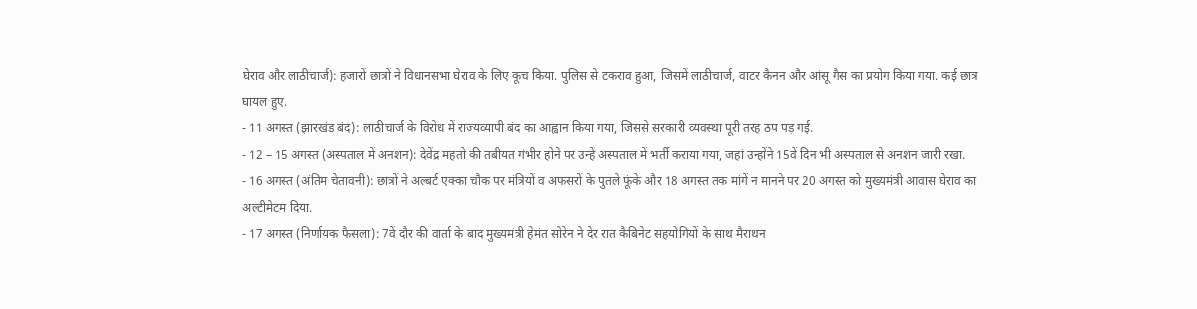घेराव और लाठीचार्ज): हजारों छात्रों ने विधानसभा घेराव के लिए कूच किया. पुलिस से टकराव हुआ, जिसमें लाठीचार्ज, वाटर कैनन और आंसू गैस का प्रयोग किया गया. कई छात्र घायल हुए.
- 11 अगस्त (झारखंड बंद): लाठीचार्ज के विरोध में राज्यव्यापी बंद का आह्वान किया गया, जिससे सरकारी व्यवस्था पूरी तरह ठप पड़ गई.
- 12 – 15 अगस्त (अस्पताल में अनशन): देवेंद्र महतो की तबीयत गंभीर होने पर उन्हें अस्पताल में भर्ती कराया गया, जहां उन्होंने 15वें दिन भी अस्पताल से अनशन जारी रखा.
- 16 अगस्त (अंतिम चेतावनी): छात्रों ने अल्बर्ट एक्का चौक पर मंत्रियों व अफसरों के पुतले फूंके और 18 अगस्त तक मांगें न मानने पर 20 अगस्त को मुख्यमंत्री आवास घेराव का अल्टीमेटम दिया.
- 17 अगस्त (निर्णायक फैसला): 7वें दौर की वार्ता के बाद मुख्यमंत्री हेमंत सोरेन ने देर रात कैबिनेट सहयोगियों के साथ मैराथन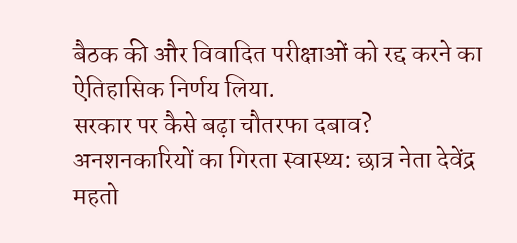बैठक की और विवादित परीक्षाओं को रद्द करने का ऐतिहासिक निर्णय लिया.
सरकार पर कैसे बढ़ा चौतरफा दबाव?
अनशनकारियों का गिरता स्वास्थ्य: छात्र नेता देवेंद्र महतो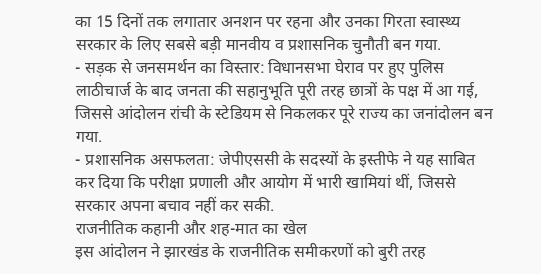का 15 दिनों तक लगातार अनशन पर रहना और उनका गिरता स्वास्थ्य सरकार के लिए सबसे बड़ी मानवीय व प्रशासनिक चुनौती बन गया.
- सड़क से जनसमर्थन का विस्तार: विधानसभा घेराव पर हुए पुलिस लाठीचार्ज के बाद जनता की सहानुभूति पूरी तरह छात्रों के पक्ष में आ गई, जिससे आंदोलन रांची के स्टेडियम से निकलकर पूरे राज्य का जनांदोलन बन गया.
- प्रशासनिक असफलता: जेपीएससी के सदस्यों के इस्तीफे ने यह साबित कर दिया कि परीक्षा प्रणाली और आयोग में भारी खामियां थीं, जिससे सरकार अपना बचाव नहीं कर सकी.
राजनीतिक कहानी और शह-मात का खेल
इस आंदोलन ने झारखंड के राजनीतिक समीकरणों को बुरी तरह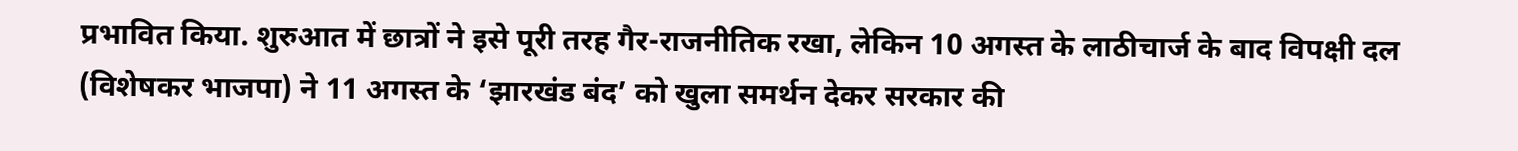प्रभावित किया. शुरुआत में छात्रों ने इसे पूरी तरह गैर-राजनीतिक रखा, लेकिन 10 अगस्त के लाठीचार्ज के बाद विपक्षी दल (विशेषकर भाजपा) ने 11 अगस्त के ‘झारखंड बंद’ को खुला समर्थन देकर सरकार की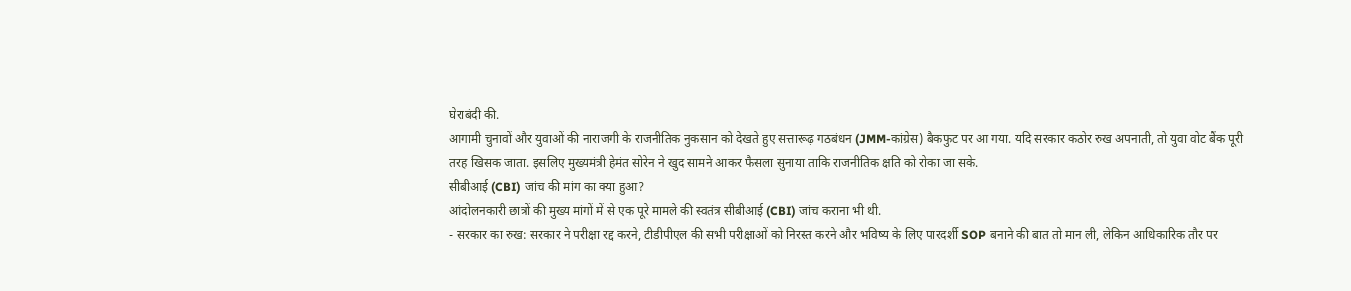घेराबंदी की.
आगामी चुनावों और युवाओं की नाराजगी के राजनीतिक नुकसान को देखते हुए सत्तारूढ़ गठबंधन (JMM-कांग्रेस) बैकफुट पर आ गया. यदि सरकार कठोर रुख अपनाती, तो युवा वोट बैंक पूरी तरह खिसक जाता. इसलिए मुख्यमंत्री हेमंत सोरेन ने खुद सामने आकर फैसला सुनाया ताकि राजनीतिक क्षति को रोका जा सके.
सीबीआई (CBI) जांच की मांग का क्या हुआ?
आंदोलनकारी छात्रों की मुख्य मांगों में से एक पूरे मामले की स्वतंत्र सीबीआई (CBI) जांच कराना भी थी.
- सरकार का रुख: सरकार ने परीक्षा रद्द करने, टीडीपीएल की सभी परीक्षाओं को निरस्त करने और भविष्य के लिए पारदर्शी SOP बनाने की बात तो मान ली, लेकिन आधिकारिक तौर पर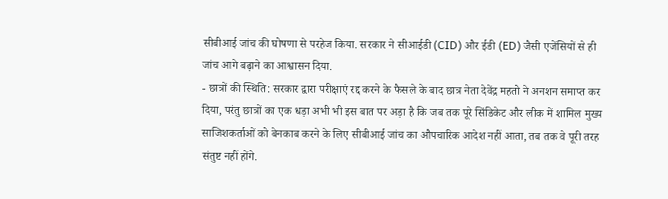सीबीआई जांच की घोषणा से परहेज किया. सरकार ने सीआईडी (CID) और ईडी (ED) जैसी एजेंसियों से ही जांच आगे बढ़ाने का आश्वासन दिया.
- छात्रों की स्थिति: सरकार द्वारा परीक्षाएं रद्द करने के फैसले के बाद छात्र नेता देवेंद्र महतो ने अनशन समाप्त कर दिया, परंतु छात्रों का एक धड़ा अभी भी इस बात पर अड़ा है कि जब तक पूरे सिंडिकेट और लीक में शामिल मुख्य साजिशकर्ताओं को बेनकाब करने के लिए सीबीआई जांच का औपचारिक आदेश नहीं आता, तब तक वे पूरी तरह संतुष्ट नहीं होंगे.